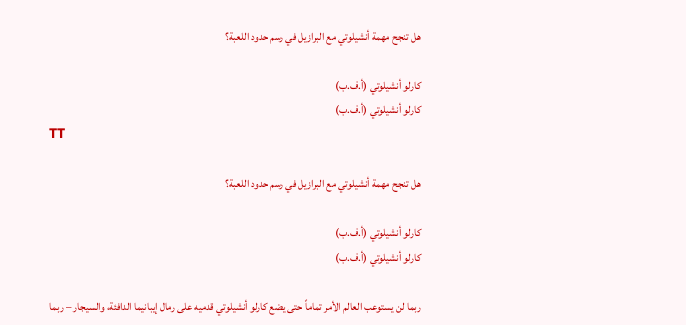هل تنجح مهمة أنشيلوتي مع البرازيل في رسم حدود اللعبة؟

كارلو أنشيلوتي (أ.ف.ب)
كارلو أنشيلوتي (أ.ف.ب)
TT

هل تنجح مهمة أنشيلوتي مع البرازيل في رسم حدود اللعبة؟

كارلو أنشيلوتي (أ.ف.ب)
كارلو أنشيلوتي (أ.ف.ب)

ربما لن يستوعب العالم الأمر تماماً حتى يضع كارلو أنشيلوتي قدميه على رمال إيبانيما الدافئة، والسيجار – ربما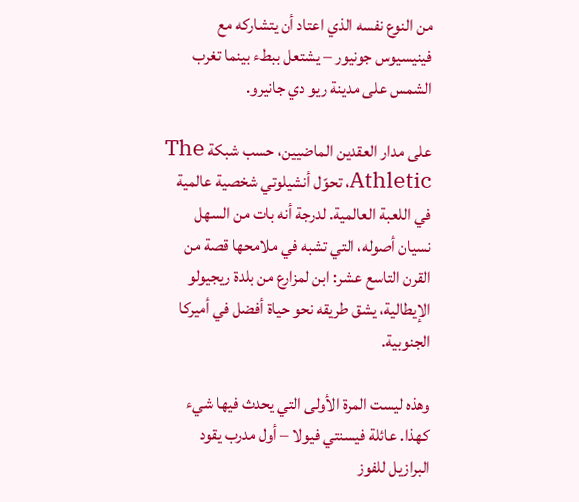من النوع نفسه الذي اعتاد أن يتشاركه مع فينيسيوس جونيور – يشتعل ببطء بينما تغرب الشمس على مدينة ريو دي جانيرو.

على مدار العقدين الماضيين، حسب شبكة The Athletic، تحوّل أنشيلوتي شخصية عالمية في اللعبة العالمية. لدرجة أنه بات من السهل نسيان أصوله، التي تشبه في ملامحها قصة من القرن التاسع عشر: ابن لمزارع من بلدة ريجيولو الإيطالية، يشق طريقه نحو حياة أفضل في أميركا الجنوبية.

وهذه ليست المرة الأولى التي يحدث فيها شيء كهذا. عائلة فيسنتي فيولا – أول مدرب يقود البرازيل للفوز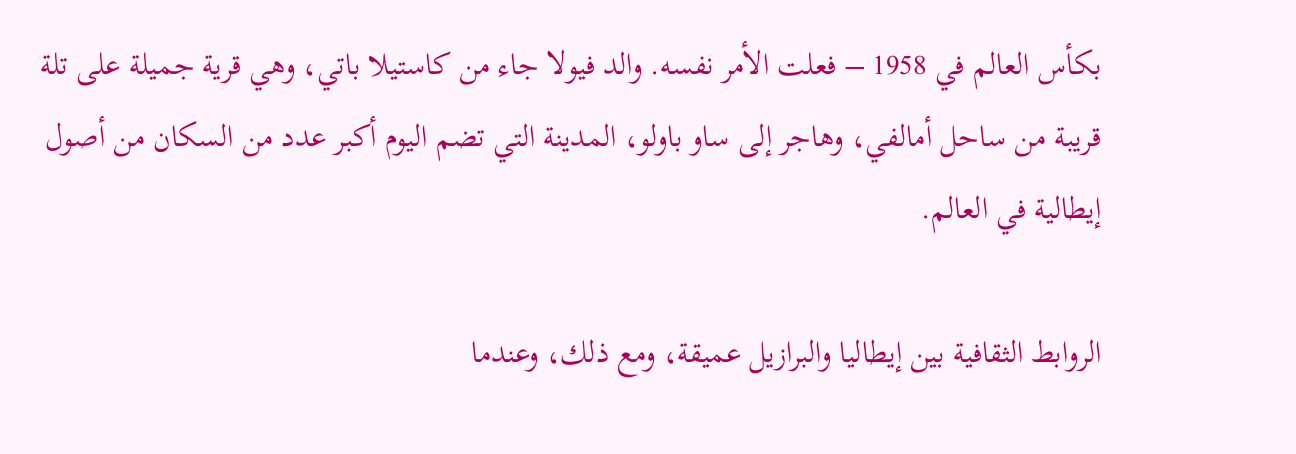بكأس العالم في 1958 – فعلت الأمر نفسه. والد فيولا جاء من كاستيلا باتي، وهي قرية جميلة على تلة قريبة من ساحل أمالفي، وهاجر إلى ساو باولو، المدينة التي تضم اليوم أكبر عدد من السكان من أصول إيطالية في العالم.

الروابط الثقافية بين إيطاليا والبرازيل عميقة، ومع ذلك، وعندما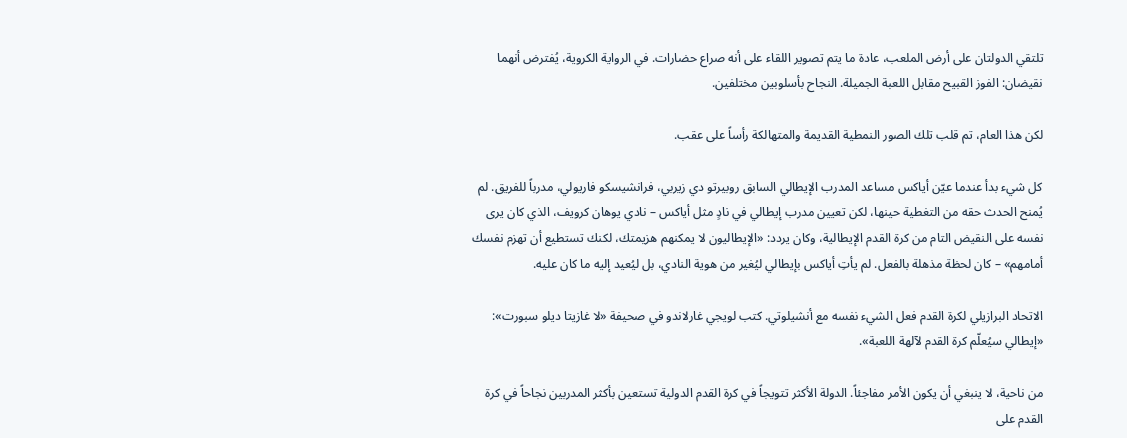تلتقي الدولتان على أرض الملعب، عادة ما يتم تصوير اللقاء على أنه صراع حضارات. في الرواية الكروية، يُفترض أنهما نقيضان: الفوز القبيح مقابل اللعبة الجميلة. النجاح بأسلوبين مختلفين.

لكن هذا العام، تم قلب تلك الصور النمطية القديمة والمتهالكة رأساً على عقب.

كل شيء بدأ عندما عيّن أياكس مساعد المدرب الإيطالي السابق روبيرتو دي زيربي، فرانشيسكو فاريولي، مدرباً للفريق. لم يُمنح الحدث حقه من التغطية حينها، لكن تعيين مدرب إيطالي في نادٍ مثل أياكس – نادي يوهان كرويف، الذي كان يرى نفسه على النقيض التام من كرة القدم الإيطالية، وكان يردد: «الإيطاليون لا يمكنهم هزيمتك، لكنك تستطيع أن تهزم نفسك أمامهم» – كان لحظة مذهلة بالفعل. لم يأتِ أياكس بإيطالي ليُغير من هوية النادي، بل ليُعيد إليه ما كان عليه.

الاتحاد البرازيلي لكرة القدم فعل الشيء نفسه مع أنشيلوتي. كتب لويجي غارلاندو في صحيفة «لا غازيتا ديلو سبورت»: «إيطالي سيُعلّم كرة القدم لآلهة اللعبة».

من ناحية، لا ينبغي أن يكون الأمر مفاجئاً. الدولة الأكثر تتويجاً في كرة القدم الدولية تستعين بأكثر المدربين نجاحاً في كرة القدم على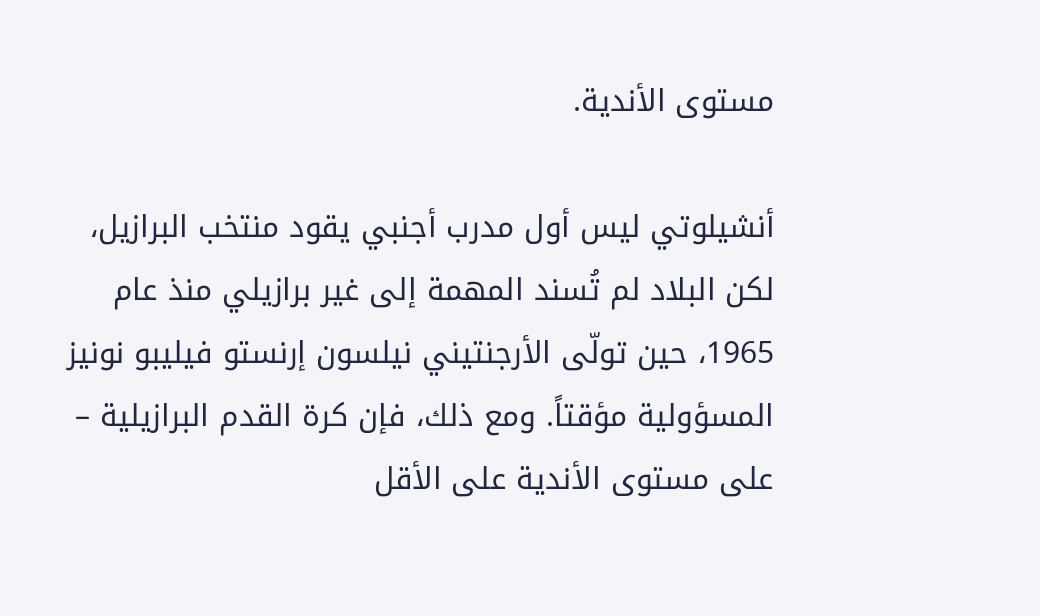مستوى الأندية.

أنشيلوتي ليس أول مدرب أجنبي يقود منتخب البرازيل، لكن البلاد لم تُسند المهمة إلى غير برازيلي منذ عام 1965، حين تولّى الأرجنتيني نيلسون إرنستو فيليبو نونيز المسؤولية مؤقتاً. ومع ذلك، فإن كرة القدم البرازيلية – على مستوى الأندية على الأقل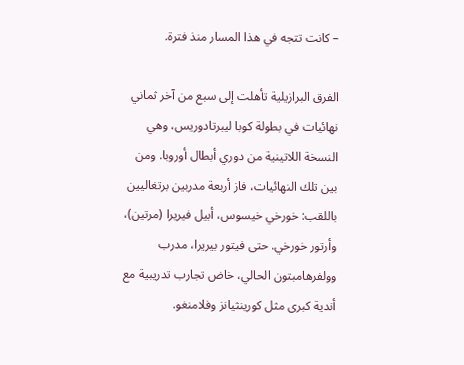– كانت تتجه في هذا المسار منذ فترة.

الفرق البرازيلية تأهلت إلى سبع من آخر ثماني نهائيات في بطولة كوبا ليبرتادوريس، وهي النسخة اللاتينية من دوري أبطال أوروبا. ومن بين تلك النهائيات، فاز أربعة مدربين برتغاليين باللقب: خورخي خيسوس، أبيل فيريرا (مرتين)، وأرتور خورخي. حتى فيتور بيريرا، مدرب وولفرهامبتون الحالي، خاض تجارب تدريبية مع أندية كبرى مثل كورينثيانز وفلامنغو.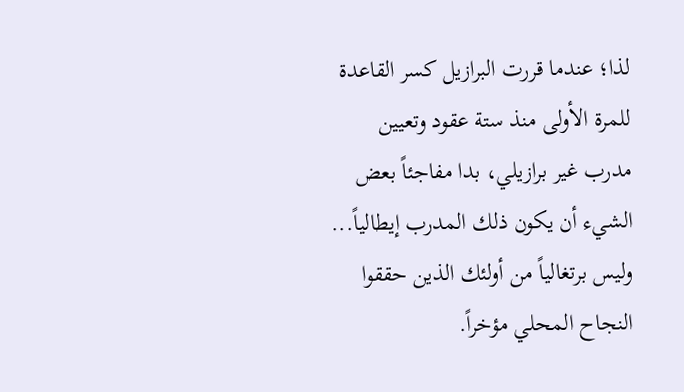لذا؛ عندما قررت البرازيل كسر القاعدة للمرة الأولى منذ ستة عقود وتعيين مدرب غير برازيلي، بدا مفاجئاً بعض الشيء أن يكون ذلك المدرب إيطالياً... وليس برتغالياً من أولئك الذين حققوا النجاح المحلي مؤخراً.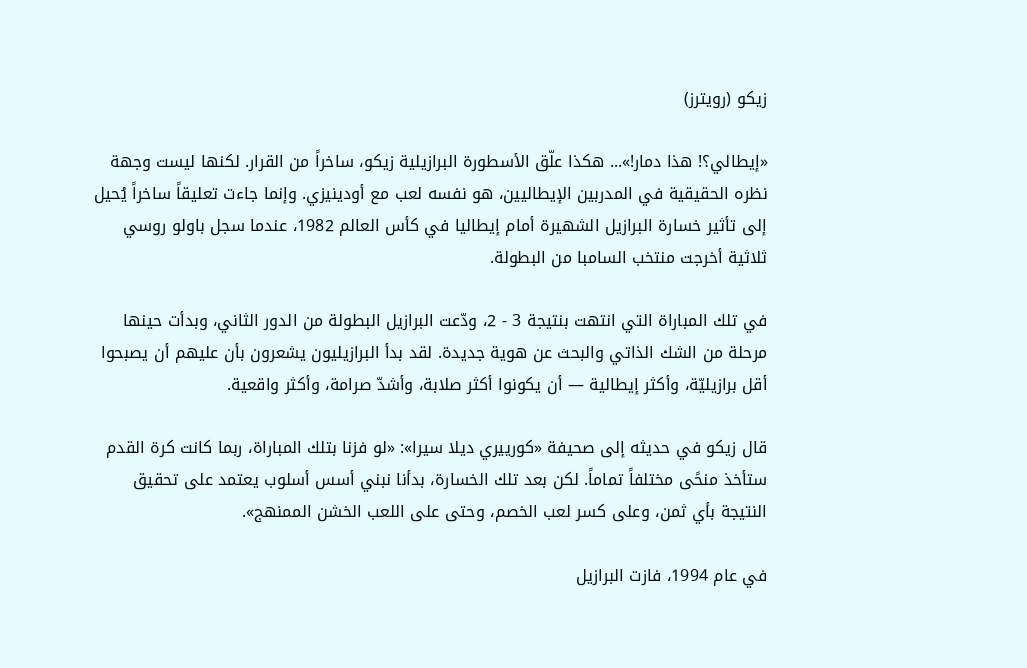زيكو (رويترز)

«إيطالي؟! هذا دمار!»... هكذا علّق الأسطورة البرازيلية زيكو، ساخراً من القرار. لكنها ليست وجهة نظره الحقيقية في المدربين الإيطاليين، هو نفسه لعب مع أودينيزي. وإنما جاءت تعليقاً ساخراً يُحيل إلى تأثير خسارة البرازيل الشهيرة أمام إيطاليا في كأس العالم 1982، عندما سجل باولو روسي ثلاثية أخرجت منتخب السامبا من البطولة.

في تلك المباراة التي انتهت بنتيجة 3 - 2، ودّعت البرازيل البطولة من الدور الثاني، وبدأت حينها مرحلة من الشك الذاتي والبحث عن هوية جديدة. لقد بدأ البرازيليون يشعرون بأن عليهم أن يصبحوا أقل برازيليّة، وأكثر إيطالية — أن يكونوا أكثر صلابة، وأشدّ صرامة، وأكثر واقعية.

قال زيكو في حديثه إلى صحيفة «كورييري ديلا سيرا»: «لو فزنا بتلك المباراة، ربما كانت كرة القدم ستأخذ منحًى مختلفاً تماماً. لكن بعد تلك الخسارة، بدأنا نبني أسس أسلوب يعتمد على تحقيق النتيجة بأي ثمن، وعلى كسر لعب الخصم، وحتى على اللعب الخشن الممنهج».

في عام 1994، فازت البرازيل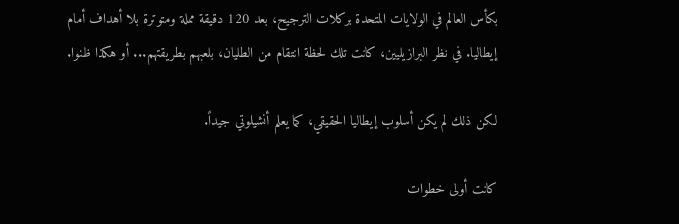بكأس العالم في الولايات المتحدة بركلات الترجيح، بعد 120 دقيقة مملة ومتوترة بلا أهداف أمام إيطاليا. في نظر البرازيليين، كانت تلك لحظة انتقام من الطليان، بلعبهم بطريقتهم... أو هكذا ظنوا.

لكن ذلك لم يكن أسلوب إيطاليا الحقيقي، كما يعلم أنشيلوتي جيداً.

كانت أولى خطوات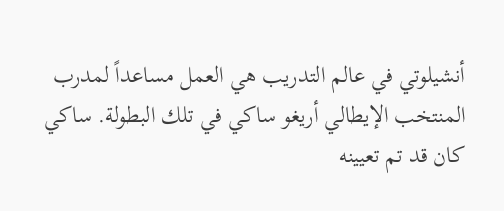أنشيلوتي في عالم التدريب هي العمل مساعداً لمدرب المنتخب الإيطالي أريغو ساكي في تلك البطولة. ساكي كان قد تم تعيينه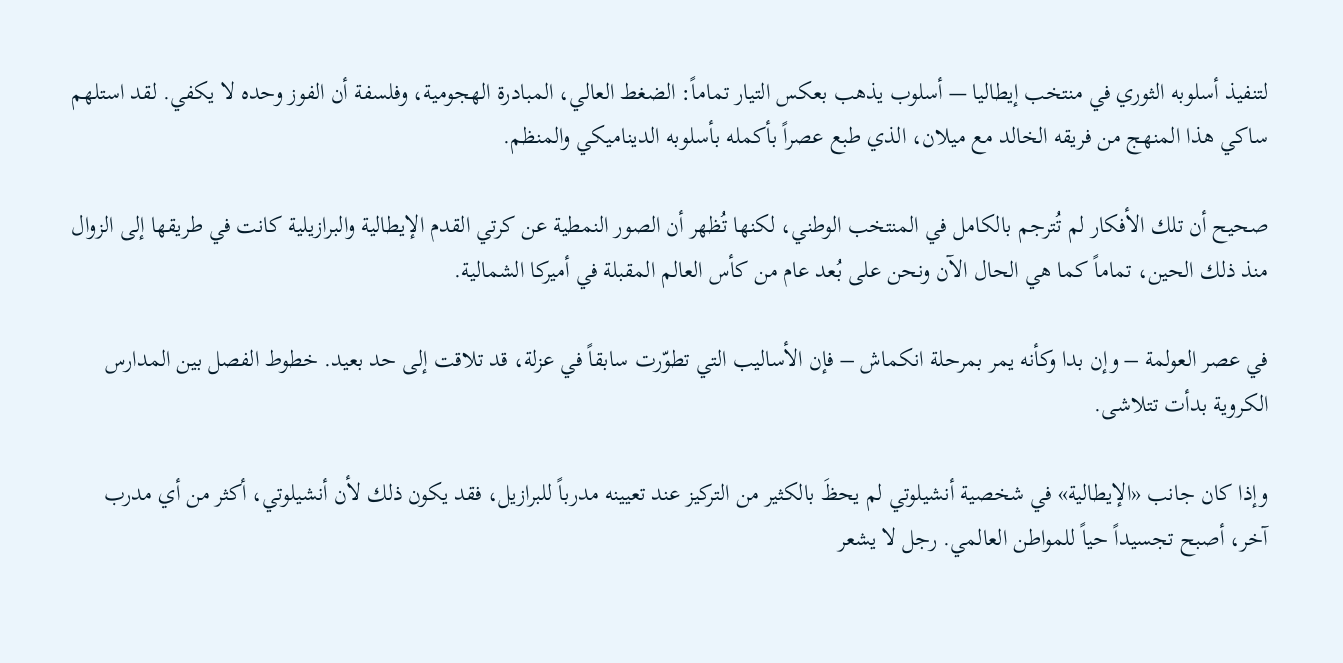لتنفيذ أسلوبه الثوري في منتخب إيطاليا — أسلوب يذهب بعكس التيار تماماً: الضغط العالي، المبادرة الهجومية، وفلسفة أن الفوز وحده لا يكفي. لقد استلهم ساكي هذا المنهج من فريقه الخالد مع ميلان، الذي طبع عصراً بأكمله بأسلوبه الديناميكي والمنظم.

صحيح أن تلك الأفكار لم تُترجم بالكامل في المنتخب الوطني، لكنها تُظهر أن الصور النمطية عن كرتي القدم الإيطالية والبرازيلية كانت في طريقها إلى الزوال منذ ذلك الحين، تماماً كما هي الحال الآن ونحن على بُعد عام من كأس العالم المقبلة في أميركا الشمالية.

في عصر العولمة – وإن بدا وكأنه يمر بمرحلة انكماش – فإن الأساليب التي تطوّرت سابقاً في عزلة، قد تلاقت إلى حد بعيد. خطوط الفصل بين المدارس الكروية بدأت تتلاشى.

وإذا كان جانب «الإيطالية» في شخصية أنشيلوتي لم يحظَ بالكثير من التركيز عند تعيينه مدرباً للبرازيل، فقد يكون ذلك لأن أنشيلوتي، أكثر من أي مدرب آخر، أصبح تجسيداً حياً للمواطن العالمي. رجل لا يشعر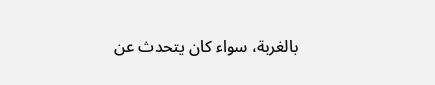بالغربة، سواء كان يتحدث عن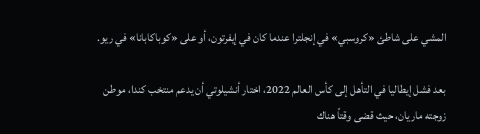المشي على شاطئ «كروسبي» في إنجلترا عندما كان في إيفرتون، أو على «كوباكابانا» في ريو.

بعد فشل إيطاليا في التأهل إلى كأس العالم 2022، اختار أنشيلوتي أن يدعم منتخب كندا، موطن زوجته ماريان، حيث قضى وقتاً هناك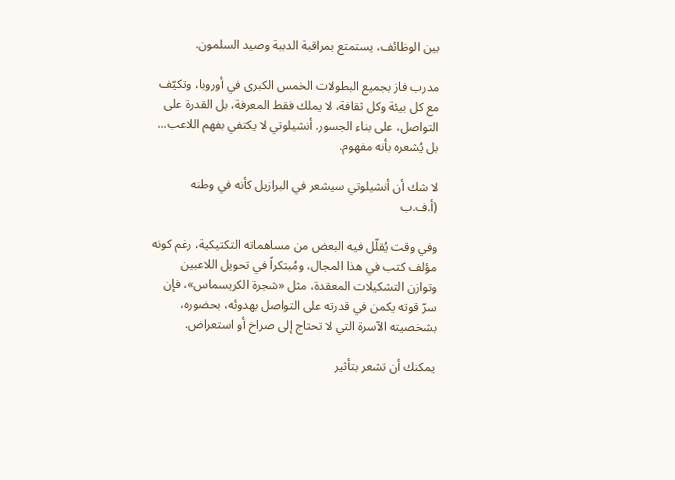بين الوظائف، يستمتع بمراقبة الدببة وصيد السلمون.

مدرب فاز بجميع البطولات الخمس الكبرى في أوروبا، وتكيّف مع كل بيئة وكل ثقافة، لا يملك فقط المعرفة، بل القدرة على التواصل، على بناء الجسور. أنشيلوتي لا يكتفي بفهم اللاعب... بل يُشعره بأنه مفهوم.

لا شك أن أنشيلوتي سيشعر في البرازيل كأنه في وطنه (أ.ف.ب

وفي وقت يُقلّل فيه البعض من مساهماته التكتيكية، رغم كونه مؤلف كتب في هذا المجال، ومُبتكراً في تحويل اللاعبين وتوازن التشكيلات المعقدة، مثل «شجرة الكريسماس»، فإن سرّ قوته يكمن في قدرته على التواصل بهدوئه، بحضوره، بشخصيته الآسرة التي لا تحتاج إلى صراخ أو استعراض.

يمكنك أن تشعر بتأثير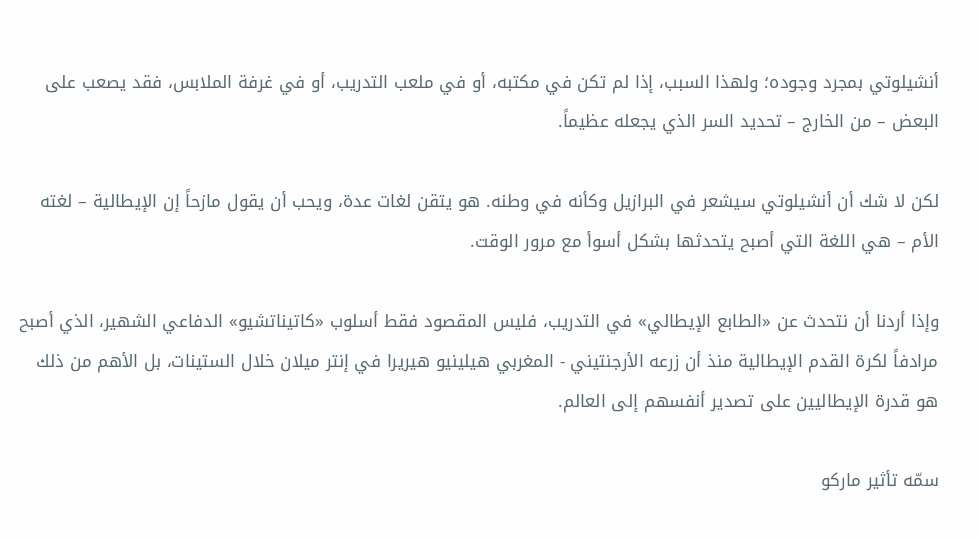أنشيلوتي بمجرد وجوده؛ ولهذا السبب، إذا لم تكن في مكتبه، أو في ملعب التدريب، أو في غرفة الملابس، فقد يصعب على البعض – من الخارج – تحديد السر الذي يجعله عظيماً.

لكن لا شك أن أنشيلوتي سيشعر في البرازيل وكأنه في وطنه. هو يتقن لغات عدة، ويحب أن يقول مازحاً إن الإيطالية – لغته الأم – هي اللغة التي أصبح يتحدثها بشكل أسوأ مع مرور الوقت.

وإذا أردنا أن نتحدث عن «الطابع الإيطالي» في التدريب، فليس المقصود فقط أسلوب «كاتيناتشيو» الدفاعي الشهير، الذي أصبح مرادفاً لكرة القدم الإيطالية منذ أن زرعه الأرجنتيني - المغربي هيلينيو هيريرا في إنتر ميلان خلال الستينات، بل الأهم من ذلك هو قدرة الإيطاليين على تصدير أنفسهم إلى العالم.

سمّه تأثير ماركو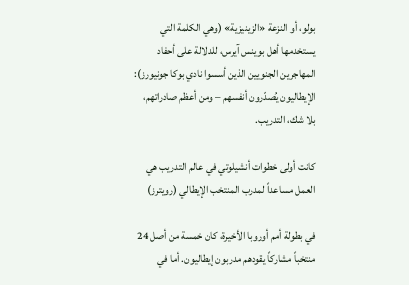بولو، أو النزعة «الزينيزية» (وهي الكلمة التي يستخدمها أهل بوينس آيرس، للدلالة على أحفاد المهاجرين الجنويين الذين أسسوا نادي بوكا جونيورز): الإيطاليون يُصدّرون أنفسهم – ومن أعظم صادراتهم، بلا شك، التدريب.

كانت أولى خطوات أنشيلوتي في عالم التدريب هي العمل مساعداً لمدرب المنتخب الإيطالي (رويترز)

في بطولة أمم أوروبا الأخيرة، كان خمسة من أصل 24 منتخباً مشاركاً يقودهم مدربون إيطاليون. أما في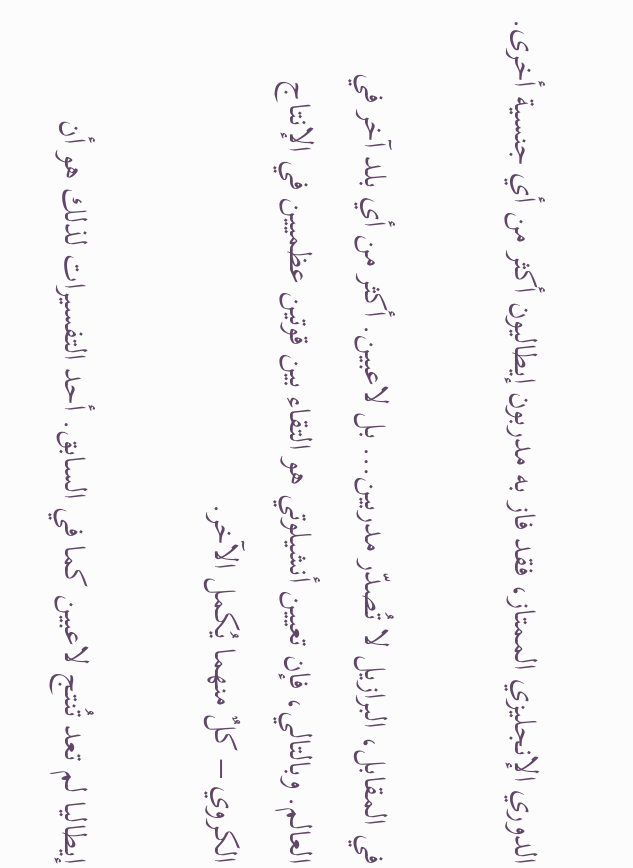الدوري الإنجليزي الممتاز، فقد فاز به مدربون إيطاليون أكثر من أي جنسية أخرى.

في المقابل، البرازيل لا تُصدّر مدربين... بل لاعبين. أكثر من أي بلد آخر في العالم. وبالتالي، فإن تعيين أنشيلوتي هو التقاء بين قوتين عظميين في الإنتاج الكروي – كلٌ منهما يُكمل الآخر.

إيطاليا لم تعد تُنتج لاعبين كما في السابق. أحد التفسيرات لذلك هو أن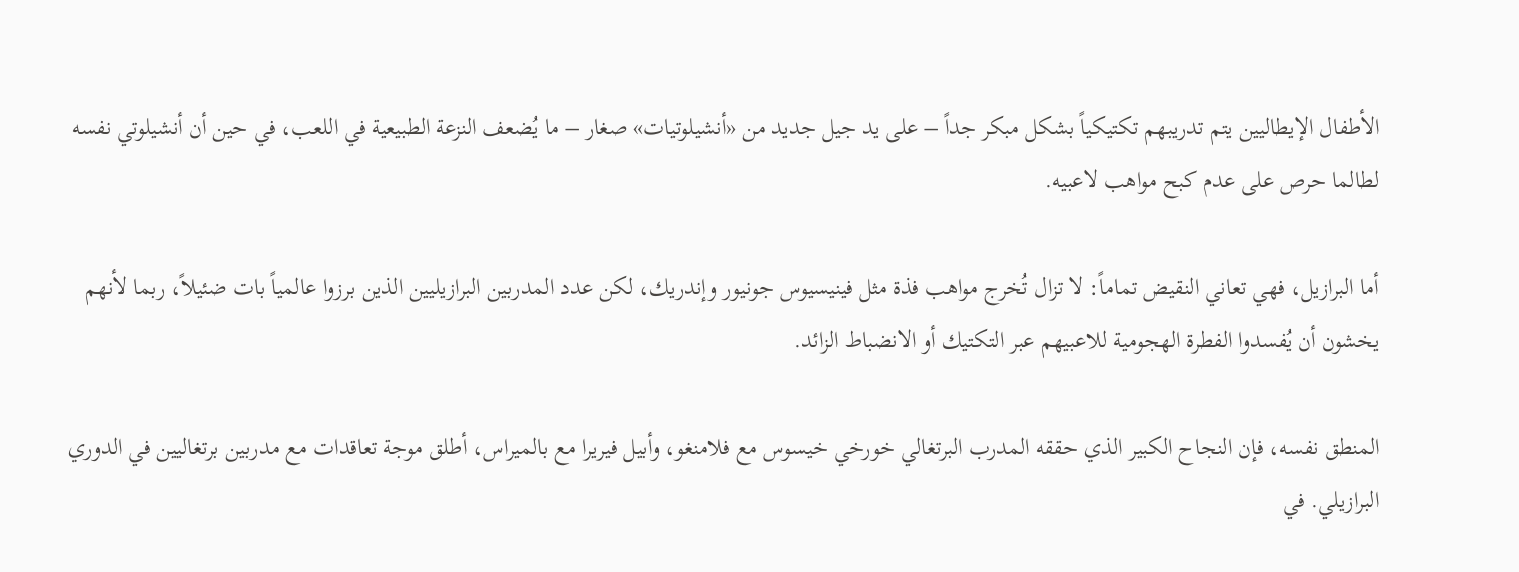الأطفال الإيطاليين يتم تدريبهم تكتيكياً بشكل مبكر جداً – على يد جيل جديد من «أنشيلوتيات» صغار – ما يُضعف النزعة الطبيعية في اللعب، في حين أن أنشيلوتي نفسه لطالما حرص على عدم كبح مواهب لاعبيه.

أما البرازيل، فهي تعاني النقيض تماماً: لا تزال تُخرج مواهب فذة مثل فينيسيوس جونيور وإندريك، لكن عدد المدربين البرازيليين الذين برزوا عالمياً بات ضئيلاً، ربما لأنهم يخشون أن يُفسدوا الفطرة الهجومية للاعبيهم عبر التكتيك أو الانضباط الزائد.

المنطق نفسه، فإن النجاح الكبير الذي حققه المدرب البرتغالي خورخي خيسوس مع فلامنغو، وأبيل فيريرا مع بالميراس، أطلق موجة تعاقدات مع مدربين برتغاليين في الدوري البرازيلي. في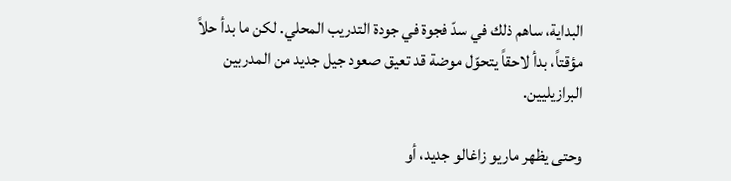البداية، ساهم ذلك في سدّ فجوة في جودة التدريب المحلي. لكن ما بدأ حلاً مؤقتاً، بدأ لاحقاً يتحوّل موضة قد تعيق صعود جيل جديد من المدربين البرازيليين.

وحتى يظهر ماريو زاغالو جديد، أو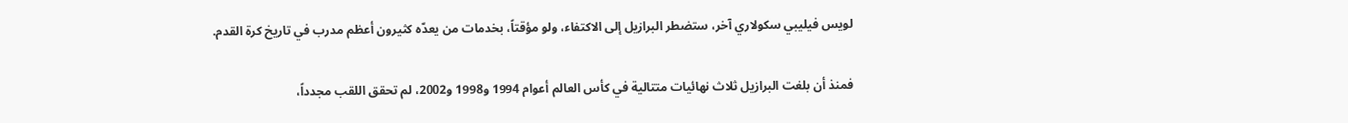لويس فيليبي سكولاري آخر، ستضطر البرازيل إلى الاكتفاء، ولو مؤقتاً، بخدمات من يعدّه كثيرون أعظم مدرب في تاريخ كرة القدم.

فمنذ أن بلغت البرازيل ثلاث نهائيات متتالية في كأس العالم أعوام 1994 و1998 و2002، لم تحقق اللقب مجدداً،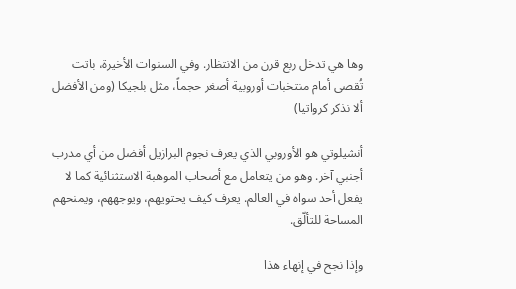وها هي تدخل ربع قرن من الانتظار. وفي السنوات الأخيرة، باتت تُقصى أمام منتخبات أوروبية أصغر حجماً، مثل بلجيكا (ومن الأفضل ألا نذكر كرواتيا)

أنشيلوتي هو الأوروبي الذي يعرف نجوم البرازيل أفضل من أي مدرب أجنبي آخر. وهو من يتعامل مع أصحاب الموهبة الاستثنائية كما لا يفعل أحد سواه في العالم. يعرف كيف يحتويهم، ويوجههم، ويمنحهم المساحة للتألّق.

وإذا نجح في إنهاء هذا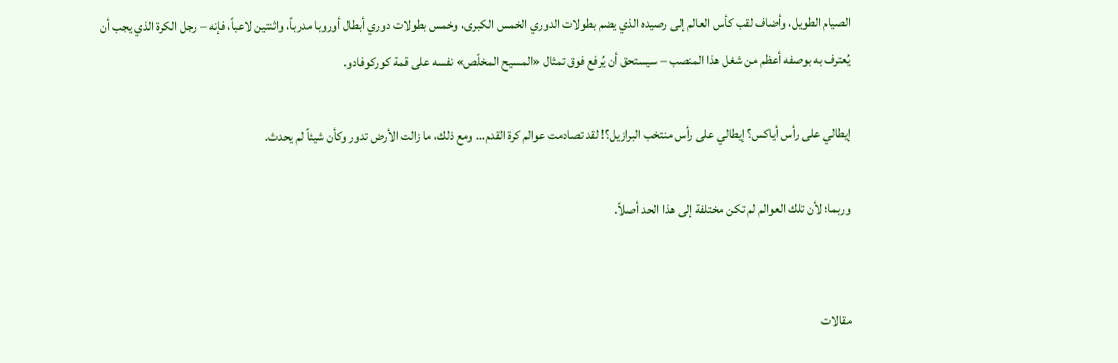الصيام الطويل، وأضاف لقب كأس العالم إلى رصيده الذي يضم بطولات الدوري الخمس الكبرى، وخمس بطولات دوري أبطال أوروبا مدرباً، واثنتين لاعباً، فإنه – رجل الكرة الذي يجب أن يُعترف به بوصفه أعظم من شغل هذا المنصب – سيستحق أن يُرفع فوق تمثال «المسيح المخلّص» نفسه على قمة كوركوفادو.

إيطالي على رأس أياكس؟ إيطالي على رأس منتخب البرازيل؟! لقد تصادمت عوالم كرة القدم... ومع ذلك، ما زالت الأرض تدور وكأن شيئاً لم يحدث.

وربما؛ لأن تلك العوالم لم تكن مختلفة إلى هذا الحد أصلاً.


مقالات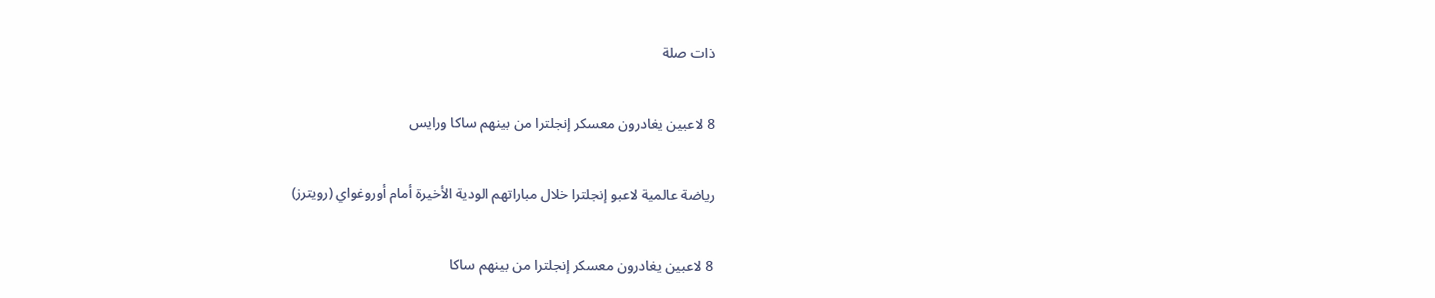ذات صلة

8 لاعبين يغادرون معسكر إنجلترا من بينهم ساكا ورايس

رياضة عالمية لاعبو إنجلترا خلال مباراتهم الودية الأخيرة أمام أوروغواي (رويترز)

8 لاعبين يغادرون معسكر إنجلترا من بينهم ساكا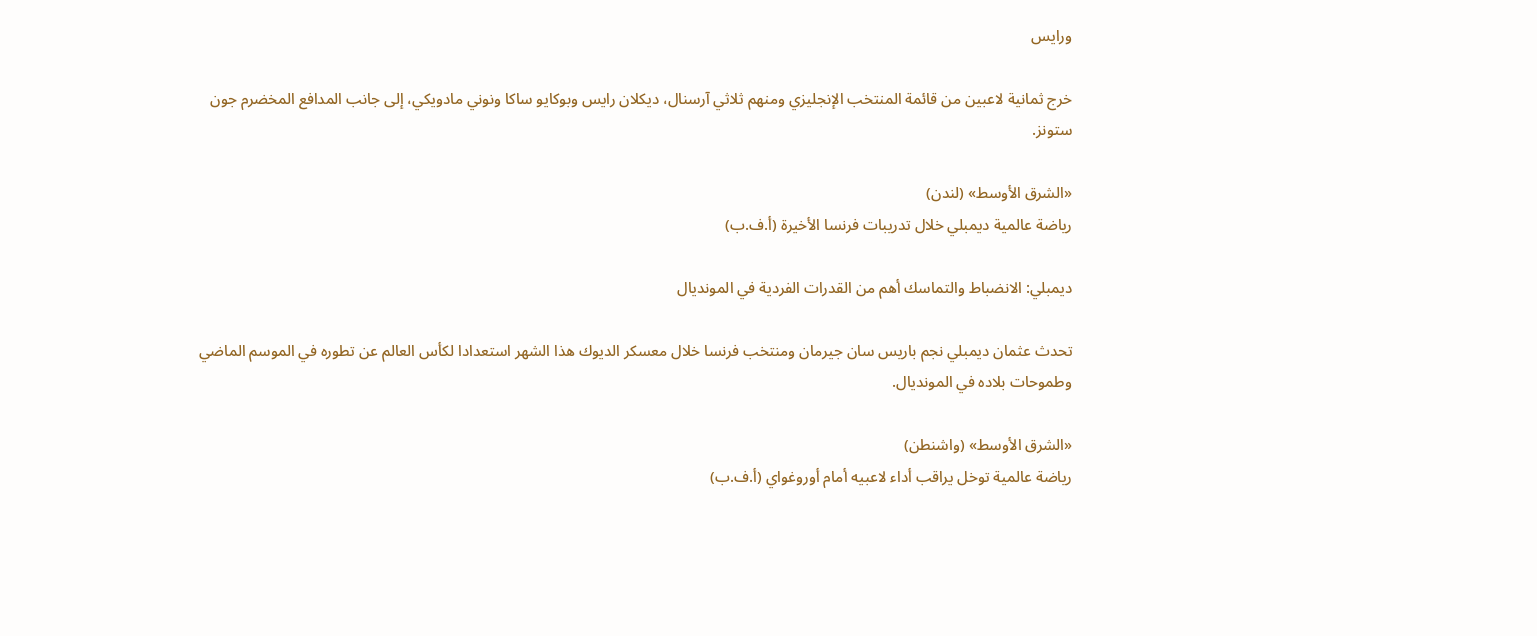ورايس

خرج ثمانية لاعبين من قائمة المنتخب الإنجليزي ومنهم ثلاثي آرسنال، ديكلان رايس وبوكايو ساكا ونوني مادويكي، إلى جانب المدافع المخضرم جون ستونز.

«الشرق الأوسط» (لندن)
رياضة عالمية ديمبلي خلال تدريبات فرنسا الأخيرة (أ.ف.ب)

ديمبلي: الانضباط والتماسك أهم من القدرات الفردية في المونديال

تحدث عثمان ديمبلي نجم باريس سان جيرمان ومنتخب فرنسا خلال معسكر الديوك هذا الشهر استعدادا لكأس العالم عن تطوره في الموسم الماضي وطموحات بلاده في المونديال.

«الشرق الأوسط» (واشنطن)
رياضة عالمية توخل يراقب أداء لاعبيه أمام أوروغواي (أ.ف.ب)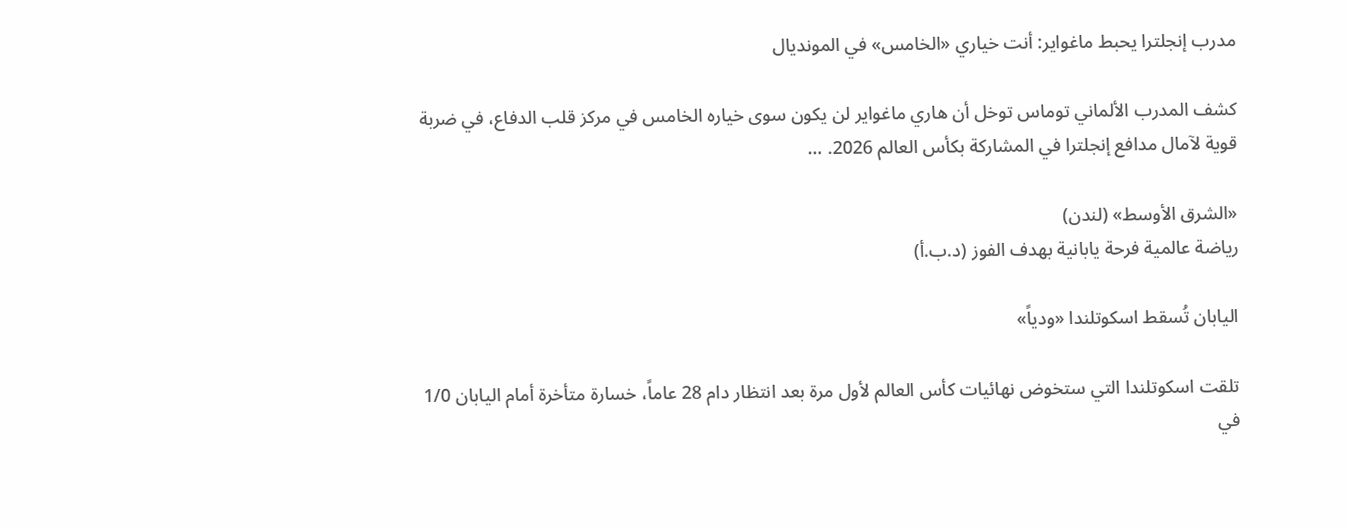مدرب إنجلترا يحبط ماغواير: أنت خياري «الخامس» في المونديال

كشف المدرب الألماني توماس توخل أن هاري ماغواير لن يكون سوى خياره الخامس في مركز قلب الدفاع، في ضربة قوية لآمال مدافع إنجلترا في المشاركة بكأس العالم 2026. …

«الشرق الأوسط» (لندن)
رياضة عالمية فرحة يابانية بهدف الفوز (د.ب.أ)

اليابان تُسقط اسكوتلندا «ودياً»

تلقت اسكوتلندا التي ستخوض نهائيات كأس العالم لأول مرة بعد انتظار دام 28 عاماً، خسارة متأخرة أمام اليابان 1/0 في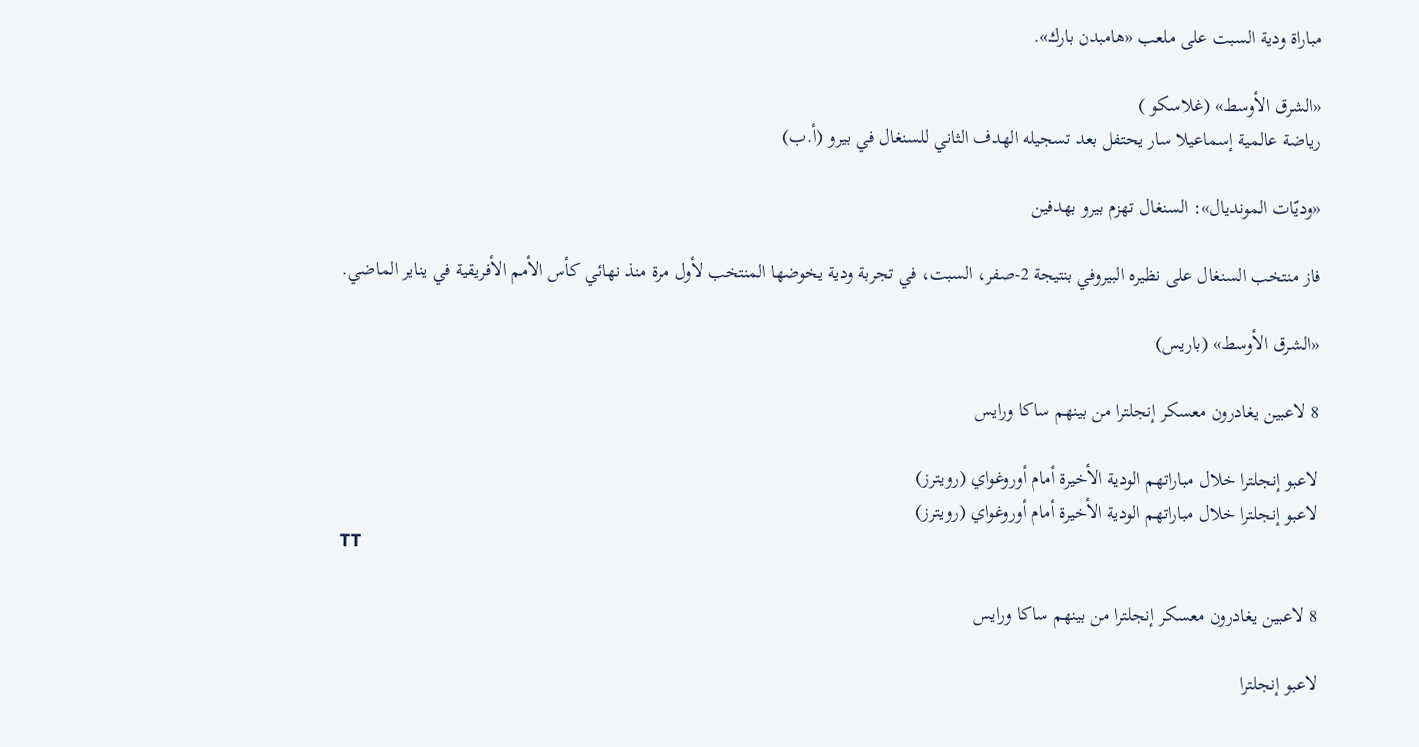مباراة ودية السبت على ملعب «هامبدن بارك».

«الشرق الأوسط» (غلاسكو )
رياضة عالمية إسماعيلا سار يحتفل بعد تسجيله الهدف الثاني للسنغال في بيرو (أ.ب)

«وديّات المونديال»: السنغال تهزم بيرو بهدفين

فاز منتخب السنغال على نظيره البيروفي بنتيجة 2-صفر، السبت، في تجربة ودية يخوضها المنتخب لأول مرة منذ نهائي كأس الأمم الأفريقية في يناير الماضي.

«الشرق الأوسط» (باريس)

8 لاعبين يغادرون معسكر إنجلترا من بينهم ساكا ورايس

لاعبو إنجلترا خلال مباراتهم الودية الأخيرة أمام أوروغواي (رويترز)
لاعبو إنجلترا خلال مباراتهم الودية الأخيرة أمام أوروغواي (رويترز)
TT

8 لاعبين يغادرون معسكر إنجلترا من بينهم ساكا ورايس

لاعبو إنجلترا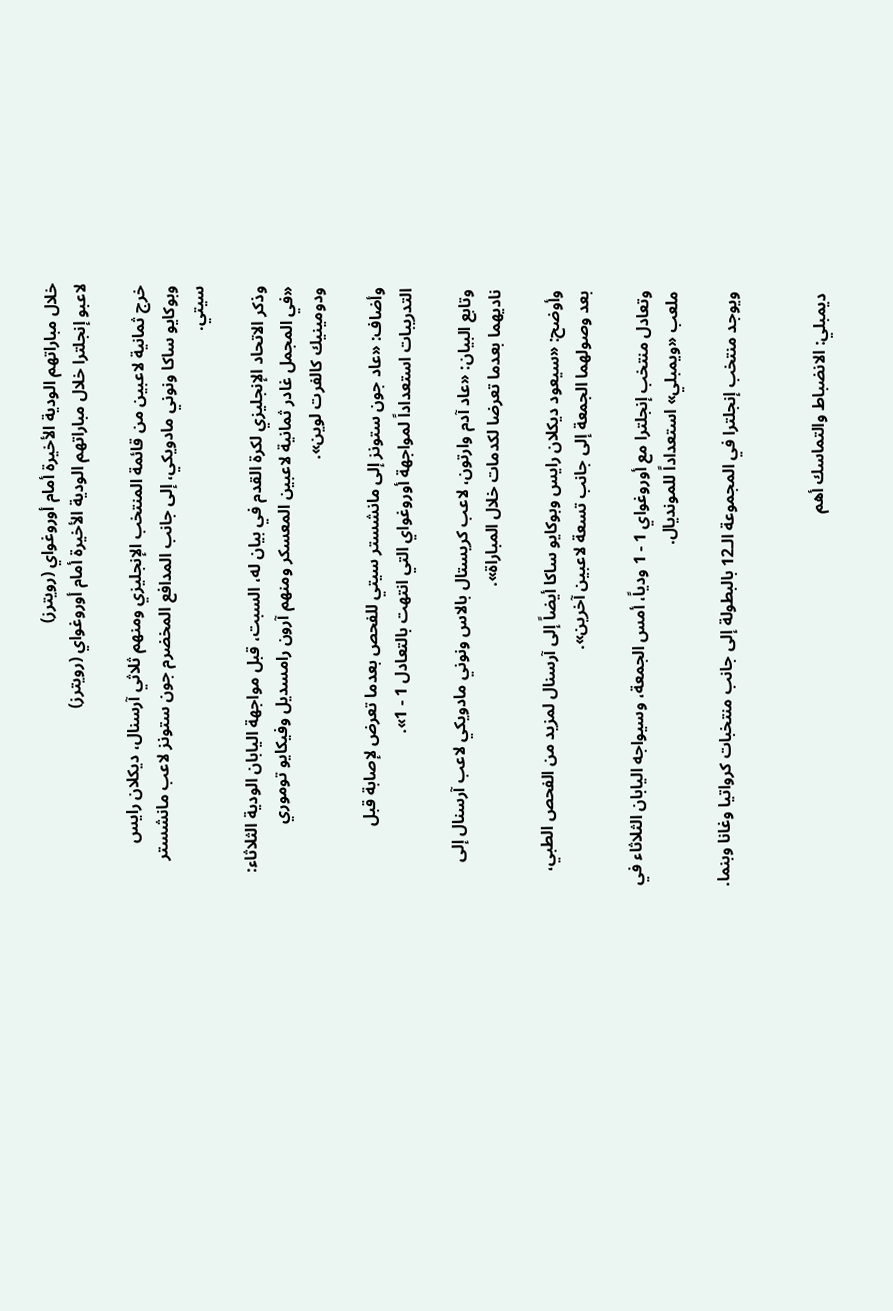خلال مباراتهم الودية الأخيرة أمام أوروغواي (رويترز)
لاعبو إنجلترا خلال مباراتهم الودية الأخيرة أمام أوروغواي (رويترز)

خرج ثمانية لاعبين من قائمة المنتخب الإنجليزي ومنهم ثلاثي آرسنال، ديكلان رايس وبوكايو ساكا ونوني مادويكي، إلى جانب المدافع المخضرم جون ستونز لاعب مانشستر سيتي.

وذكر الاتحاد الإنجليزي لكرة القدم في بيان له، السبت، قبل مواجهة اليابان الودية الثلاثاء: «في المجمل غادر ثمانية لاعبين المعسكر ومنهم آرون رامسديل وفيكايو توموري ودومينيك كالفرت لوين».

وأضاف: «عاد جون ستونز إلى مانشستر سيتي للفحص بعدما تعرض لإصابة قبل التدريبات استعداداً لمواجهة أوروغواي التي انتهت بالتعادل 1 - 1».

وتابع البيان: «عاد آدم وارتون، لاعب كريستال بالاس ونوني مادويكي لاعب آرسنال إلى ناديهما بعدما تعرضا لكدمات خلال المباراة».

وأوضح: «سيعود ديكلان رايس وبوكايو ساكا أيضاً إلى آرسنال لمزيد من الفحص الطبي، بعد وصولهما الجمعة إلى جانب تسعة لاعبين آخرين».

وتعادل منتخب إنجلترا مع أوروغواي 1 - 1 ودياً، أمس الجمعة، وسيواجه اليابان الثلاثاء في ملعب «ويمبلي» استعداداً للمونديال.

ويوجد منتخب إنجلترا في المجموعة الـ12 بالبطولة إلى جانب منتخبات كرواتيا وغانا وبنما.


ديمبلي: الانضباط والتماسك أهم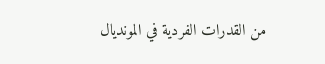من القدرات الفردية في المونديال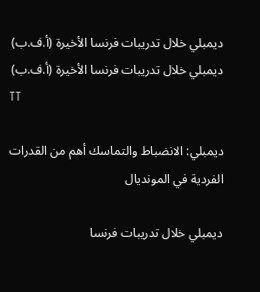ديمبلي خلال تدريبات فرنسا الأخيرة (أ.ف.ب)
ديمبلي خلال تدريبات فرنسا الأخيرة (أ.ف.ب)
TT

ديمبلي: الانضباط والتماسك أهم من القدرات الفردية في المونديال

ديمبلي خلال تدريبات فرنسا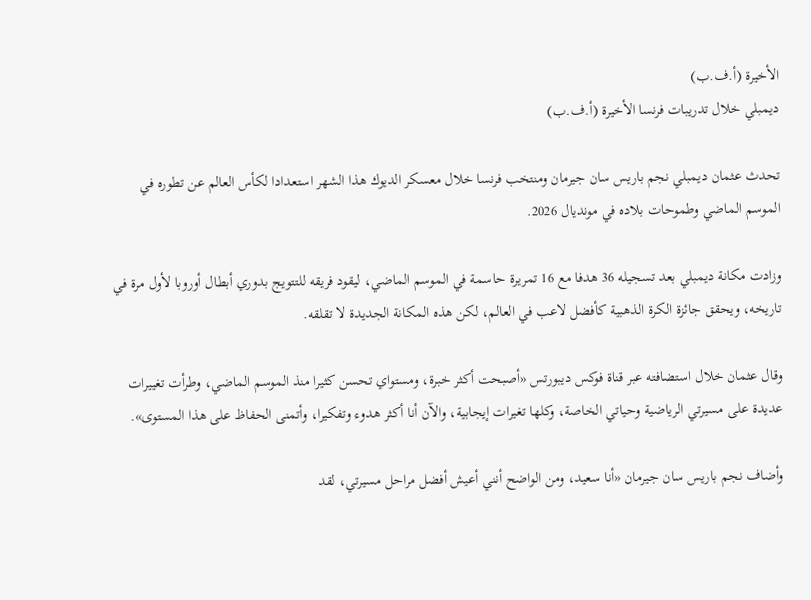الأخيرة (أ.ف.ب)
ديمبلي خلال تدريبات فرنسا الأخيرة (أ.ف.ب)

تحدث عثمان ديمبلي نجم باريس سان جيرمان ومنتخب فرنسا خلال معسكر الديوك هذا الشهر استعدادا لكأس العالم عن تطوره في الموسم الماضي وطموحات بلاده في مونديال 2026.

وزادت مكانة ديمبلي بعد تسجيله 36 هدفا مع 16 تمريرة حاسمة في الموسم الماضي، ليقود فريقه للتتويج بدوري أبطال أوروبا لأول مرة في تاريخه، ويحقق جائزة الكرة الذهبية كأفضل لاعب في العالم، لكن هذه المكانة الجديدة لا تقلقه.

وقال عثمان خلال استضافته عبر قناة فوكس ديبورتس «أصبحت أكثر خبرة، ومستواي تحسن كثيرا منذ الموسم الماضي، وطرأت تغييرات عديدة على مسيرتي الرياضية وحياتي الخاصة، وكلها تغيرات إيجابية، والآن أنا أكثر هدوء وتفكيرا، وأتمنى الحفاظ على هذا المستوى».

وأضاف نجم باريس سان جيرمان «أنا سعيد، ومن الواضح أنني أعيش أفضل مراحل مسيرتي، لقد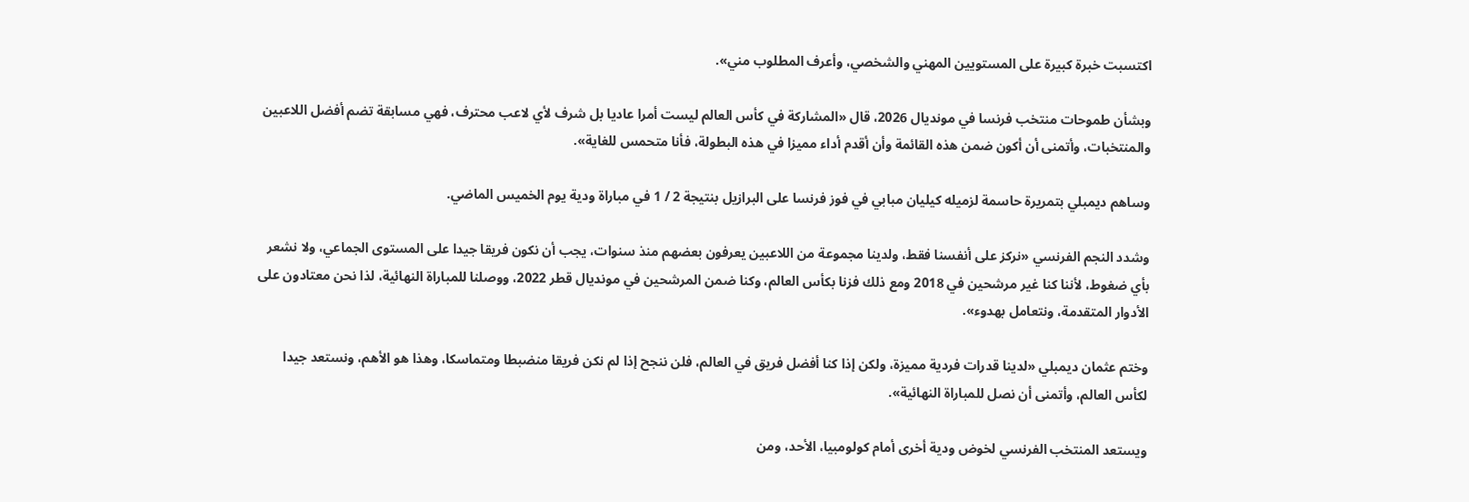اكتسبت خبرة كبيرة على المستويين المهني والشخصي، وأعرف المطلوب مني».

وبشأن طموحات منتخب فرنسا في مونديال 2026، قال «المشاركة في كأس العالم ليست أمرا عاديا بل شرف لأي لاعب محترف، فهي مسابقة تضم أفضل اللاعبين والمنتخبات، وأتمنى أن أكون ضمن هذه القائمة وأن أقدم أداء مميزا في هذه البطولة، فأنا متحمس للغاية».

وساهم ديمبلي بتمريرة حاسمة لزميله كيليان مبابي في فوز فرنسا على البرازيل بنتيجة 2 / 1 في مباراة ودية يوم الخميس الماضي.

وشدد النجم الفرنسي «نركز على أنفسنا فقط، ولدينا مجموعة من اللاعبين يعرفون بعضهم منذ سنوات، يجب أن نكون فريقا جيدا على المستوى الجماعي، ولا نشعر بأي ضغوط، لأننا كنا غير مرشحين في 2018 ومع ذلك فزنا بكأس العالم، وكنا ضمن المرشحين في مونديال قطر 2022، ووصلنا للمباراة النهائية، لذا نحن معتادون على الأدوار المتقدمة، ونتعامل بهدوء».

وختم عثمان ديمبلي «لدينا قدرات فردية مميزة، ولكن إذا كنا أفضل فريق في العالم، فلن ننجح إذا لم نكن فريقا منضبطا ومتماسكا، وهذا هو الأهم، ونستعد جيدا لكأس العالم، وأتمنى أن نصل للمباراة النهائية».

ويستعد المنتخب الفرنسي لخوض ودية أخرى أمام كولومبيا، الأحد، ومن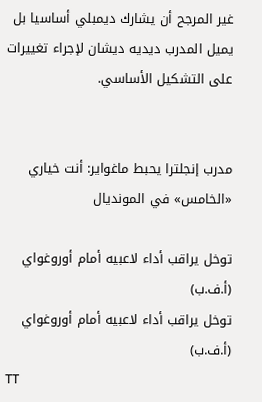غير المرجح أن يشارك ديمبلي أساسيا بل يميل المدرب ديديه ديشان لإجراء تغييرات على التشكيل الأساسي.


مدرب إنجلترا يحبط ماغواير: أنت خياري «الخامس» في المونديال

توخل يراقب أداء لاعبيه أمام أوروغواي (أ.ف.ب)
توخل يراقب أداء لاعبيه أمام أوروغواي (أ.ف.ب)
TT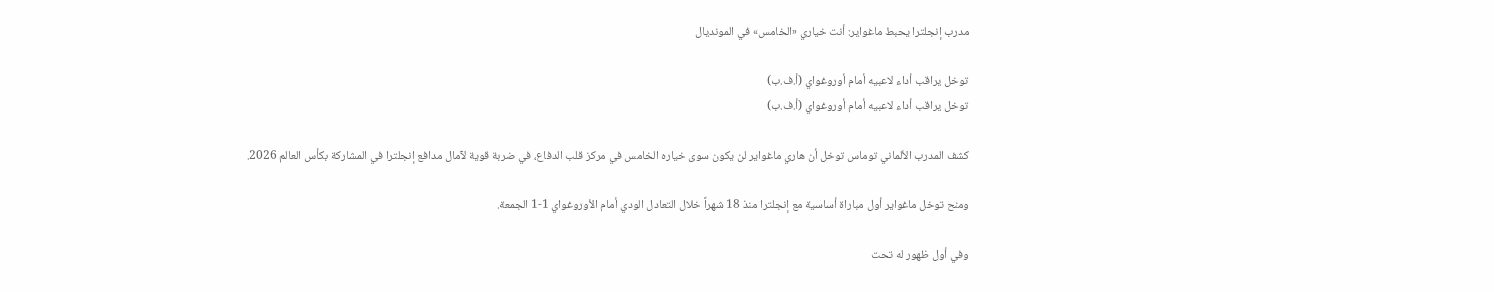مدرب إنجلترا يحبط ماغواير: أنت خياري «الخامس» في المونديال

توخل يراقب أداء لاعبيه أمام أوروغواي (أ.ف.ب)
توخل يراقب أداء لاعبيه أمام أوروغواي (أ.ف.ب)

كشف المدرب الألماني توماس توخل أن هاري ماغواير لن يكون سوى خياره الخامس في مركز قلب الدفاع، في ضربة قوية لآمال مدافع إنجلترا في المشاركة بكأس العالم 2026.

ومنح توخل ماغواير أول مباراة أساسية مع إنجلترا منذ 18 شهراً خلال التعادل الودي أمام الأوروغواي 1-1 الجمعة.

وفي أول ظهور له تحت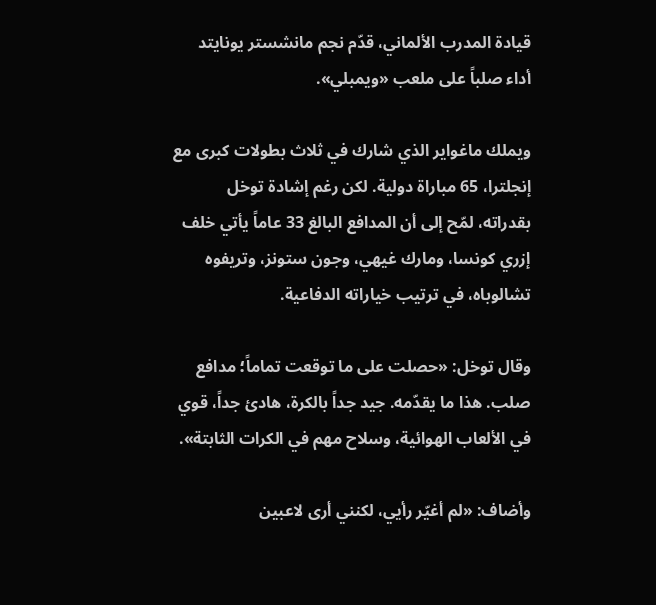قيادة المدرب الألماني، قدّم نجم مانشستر يونايتد أداء صلباً على ملعب «ويمبلي».

ويملك ماغواير الذي شارك في ثلاث بطولات كبرى مع إنجلترا، 65 مباراة دولية. لكن رغم إشادة توخل بقدراته، لمّح إلى أن المدافع البالغ 33 عاماً يأتي خلف إزري كونسا، ومارك غيهي، وجون ستونز، وتريفوه تشالوباه، في ترتيب خياراته الدفاعية.

وقال توخل: «حصلت على ما توقعت تماماً؛ مدافع صلب. هذا ما يقدّمه. جيد جداً بالكرة، هادئ جداً، قوي في الألعاب الهوائية، وسلاح مهم في الكرات الثابتة».

وأضاف: «لم أغيّر رأيي، لكنني أرى لاعبين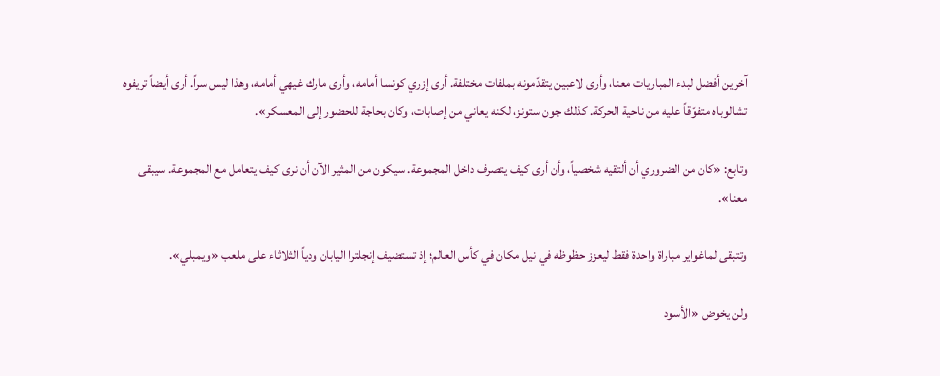آخرين أفضل لبدء المباريات معنا، وأرى لاعبين يتقدّمونه بملفات مختلفة. أرى إزري كونسا أمامه، وأرى مارك غيهي أمامه، وهذا ليس سراً. أرى أيضاً تريفوه تشالوباه متفوّقاً عليه من ناحية الحركة. كذلك جون ستونز، لكنه يعاني من إصابات، وكان بحاجة للحضور إلى المعسكر».

وتابع: «كان من الضروري أن ألتقيه شخصياً، وأن أرى كيف يتصرف داخل المجموعة. سيكون من المثير الآن أن نرى كيف يتعامل مع المجموعة. سيبقى معنا».

وتتبقى لماغواير مباراة واحدة فقط ليعزز حظوظه في نيل مكان في كأس العالم؛ إذ تستضيف إنجلترا اليابان ودياً الثلاثاء على ملعب «ويمبلي».

ولن يخوض «الأسود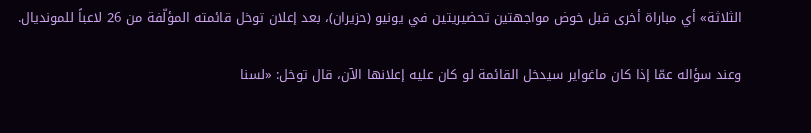الثلاثة» أي مباراة أخرى قبل خوض مواجهتين تحضيريتين في يونيو (حزيران)، بعد إعلان توخل قائمته المؤلّفة من 26 لاعباً للمونديال.

وعند سؤاله عمّا إذا كان ماغواير سيدخل القائمة لو كان عليه إعلانها الآن، قال توخل: «لسنا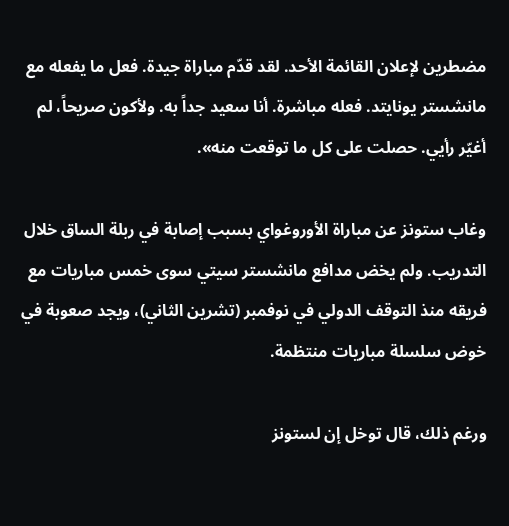مضطرين لإعلان القائمة الأحد. لقد قدّم مباراة جيدة. فعل ما يفعله مع مانشستر يونايتد. فعله مباشرة. أنا سعيد جداً به. ولأكون صريحاً، لم أغيّر رأيي. حصلت على كل ما توقعت منه».

وغاب ستونز عن مباراة الأوروغواي بسبب إصابة في ربلة الساق خلال التدريب. ولم يخض مدافع مانشستر سيتي سوى خمس مباريات مع فريقه منذ التوقف الدولي في نوفمبر (تشرين الثاني)، ويجد صعوبة في خوض سلسلة مباريات منتظمة.

ورغم ذلك، قال توخل إن لستونز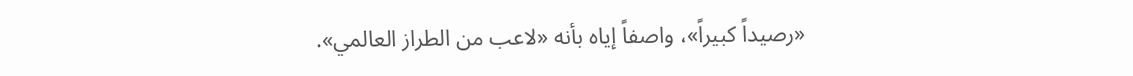«رصيداً كبيراً»، واصفاً إياه بأنه «لاعب من الطراز العالمي».